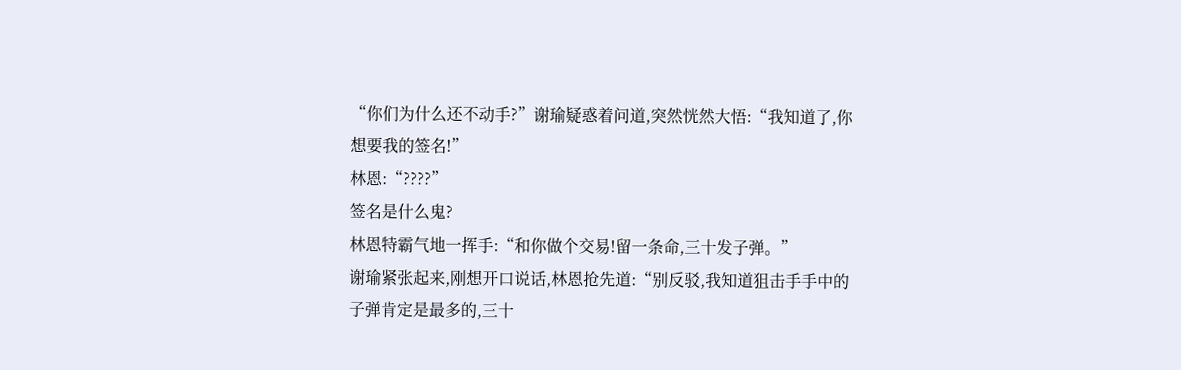“你们为什么还不动手?”谢瑜疑惑着问道,突然恍然大悟:“我知道了,你想要我的签名!”
林恩:“????”
签名是什么鬼?
林恩特霸气地一挥手:“和你做个交易!留一条命,三十发子弹。”
谢瑜紧张起来,刚想开口说话,林恩抢先道:“别反驳,我知道狙击手手中的子弹肯定是最多的,三十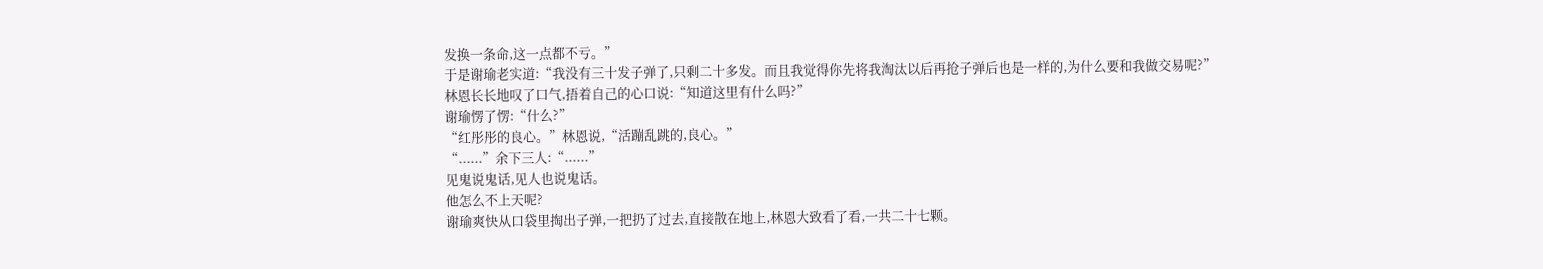发换一条命,这一点都不亏。”
于是谢瑜老实道:“我没有三十发子弹了,只剩二十多发。而且我觉得你先将我淘汰以后再抢子弹后也是一样的,为什么要和我做交易呢?”
林恩长长地叹了口气,捂着自己的心口说:“知道这里有什么吗?”
谢瑜愣了愣:“什么?”
“红彤彤的良心。”林恩说,“活蹦乱跳的,良心。”
“......”余下三人:“......”
见鬼说鬼话,见人也说鬼话。
他怎么不上天呢?
谢瑜爽快从口袋里掏出子弹,一把扔了过去,直接散在地上,林恩大致看了看,一共二十七颗。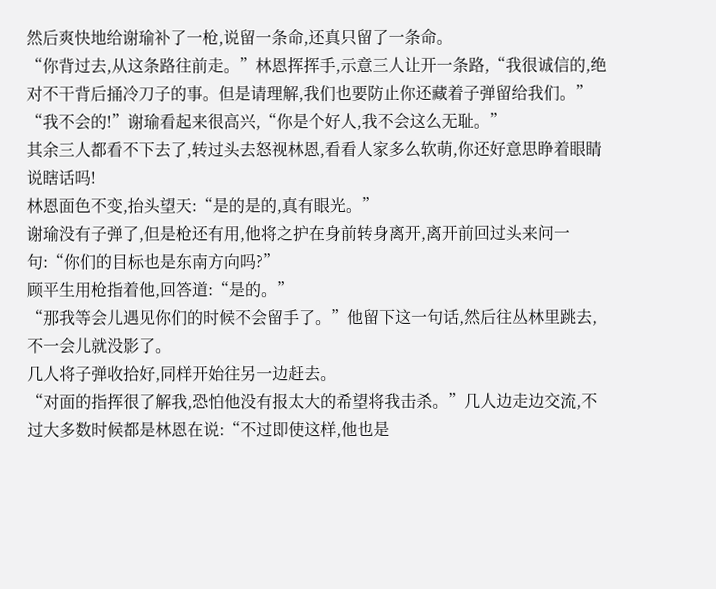然后爽快地给谢瑜补了一枪,说留一条命,还真只留了一条命。
“你背过去,从这条路往前走。”林恩挥挥手,示意三人让开一条路,“我很诚信的,绝对不干背后捅冷刀子的事。但是请理解,我们也要防止你还藏着子弹留给我们。”
“我不会的!”谢瑜看起来很高兴,“你是个好人,我不会这么无耻。”
其余三人都看不下去了,转过头去怒视林恩,看看人家多么软萌,你还好意思睁着眼睛说瞎话吗!
林恩面色不变,抬头望天:“是的是的,真有眼光。”
谢瑜没有子弹了,但是枪还有用,他将之护在身前转身离开,离开前回过头来问一句:“你们的目标也是东南方向吗?”
顾平生用枪指着他,回答道:“是的。”
“那我等会儿遇见你们的时候不会留手了。”他留下这一句话,然后往丛林里跳去,不一会儿就没影了。
几人将子弹收拾好,同样开始往另一边赶去。
“对面的指挥很了解我,恐怕他没有报太大的希望将我击杀。”几人边走边交流,不过大多数时候都是林恩在说:“不过即使这样,他也是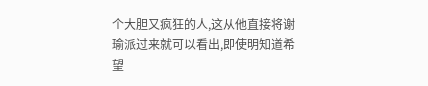个大胆又疯狂的人,这从他直接将谢瑜派过来就可以看出,即使明知道希望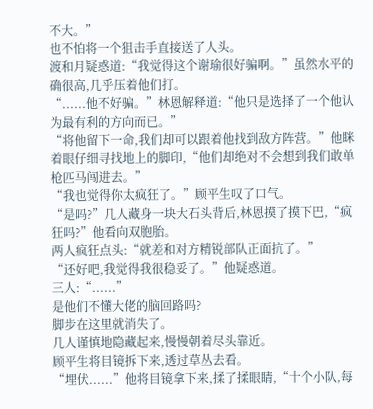不大。”
也不怕将一个狙击手直接送了人头。
渡和月疑惑道:“我觉得这个谢瑜很好骗啊。”虽然水平的确很高,几乎压着他们打。
“......他不好骗。”林恩解释道:“他只是选择了一个他认为最有利的方向而已。”
“将他留下一命,我们却可以跟着他找到敌方阵营。”他眯着眼仔细寻找地上的脚印,“他们却绝对不会想到我们敢单枪匹马闯进去。”
“我也觉得你太疯狂了。”顾平生叹了口气。
“是吗?”几人藏身一块大石头背后,林恩摸了摸下巴,“疯狂吗?”他看向双胞胎。
两人疯狂点头:“就差和对方精锐部队正面抗了。”
“还好吧,我觉得我很稳妥了。”他疑惑道。
三人:“......”
是他们不懂大佬的脑回路吗?
脚步在这里就消失了。
几人谨慎地隐藏起来,慢慢朝着尽头靠近。
顾平生将目镜拆下来,透过草丛去看。
“埋伏......”他将目镜拿下来,揉了揉眼睛,“十个小队,每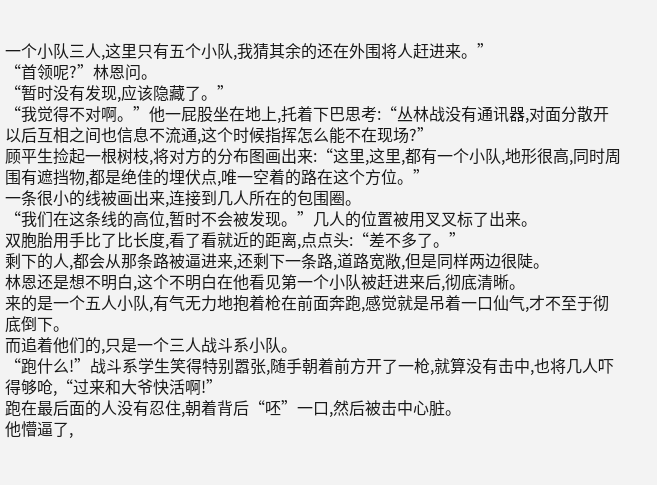一个小队三人,这里只有五个小队,我猜其余的还在外围将人赶进来。”
“首领呢?”林恩问。
“暂时没有发现,应该隐藏了。”
“我觉得不对啊。”他一屁股坐在地上,托着下巴思考:“丛林战没有通讯器,对面分散开以后互相之间也信息不流通,这个时候指挥怎么能不在现场?”
顾平生捡起一根树枝,将对方的分布图画出来:“这里,这里,都有一个小队,地形很高,同时周围有遮挡物,都是绝佳的埋伏点,唯一空着的路在这个方位。”
一条很小的线被画出来,连接到几人所在的包围圈。
“我们在这条线的高位,暂时不会被发现。”几人的位置被用叉叉标了出来。
双胞胎用手比了比长度,看了看就近的距离,点点头:“差不多了。”
剩下的人,都会从那条路被逼进来,还剩下一条路,道路宽敞,但是同样两边很陡。
林恩还是想不明白,这个不明白在他看见第一个小队被赶进来后,彻底清晰。
来的是一个五人小队,有气无力地抱着枪在前面奔跑,感觉就是吊着一口仙气,才不至于彻底倒下。
而追着他们的,只是一个三人战斗系小队。
“跑什么!”战斗系学生笑得特别嚣张,随手朝着前方开了一枪,就算没有击中,也将几人吓得够呛,“过来和大爷快活啊!”
跑在最后面的人没有忍住,朝着背后“呸”一口,然后被击中心脏。
他懵逼了,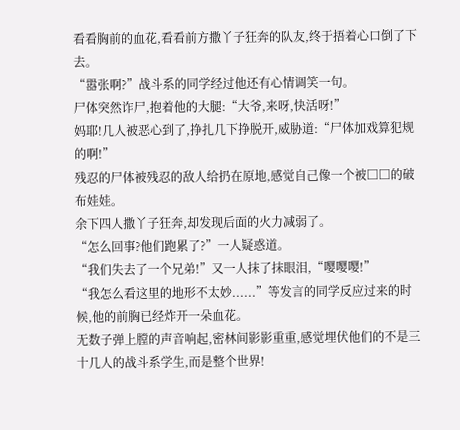看看胸前的血花,看看前方撒丫子狂奔的队友,终于捂着心口倒了下去。
“嚣张啊?”战斗系的同学经过他还有心情调笑一句。
尸体突然诈尸,抱着他的大腿:“大爷,来呀,快活呀!”
妈耶!几人被恶心到了,挣扎几下挣脱开,威胁道:“尸体加戏算犯规的啊!”
残忍的尸体被残忍的敌人给扔在原地,感觉自己像一个被□□的破布娃娃。
余下四人撒丫子狂奔,却发现后面的火力减弱了。
“怎么回事?他们跑累了?”一人疑惑道。
“我们失去了一个兄弟!”又一人抹了抹眼泪,“嘤嘤嘤!”
“我怎么看这里的地形不太妙......”等发言的同学反应过来的时候,他的前胸已经炸开一朵血花。
无数子弹上膛的声音响起,密林间影影重重,感觉埋伏他们的不是三十几人的战斗系学生,而是整个世界!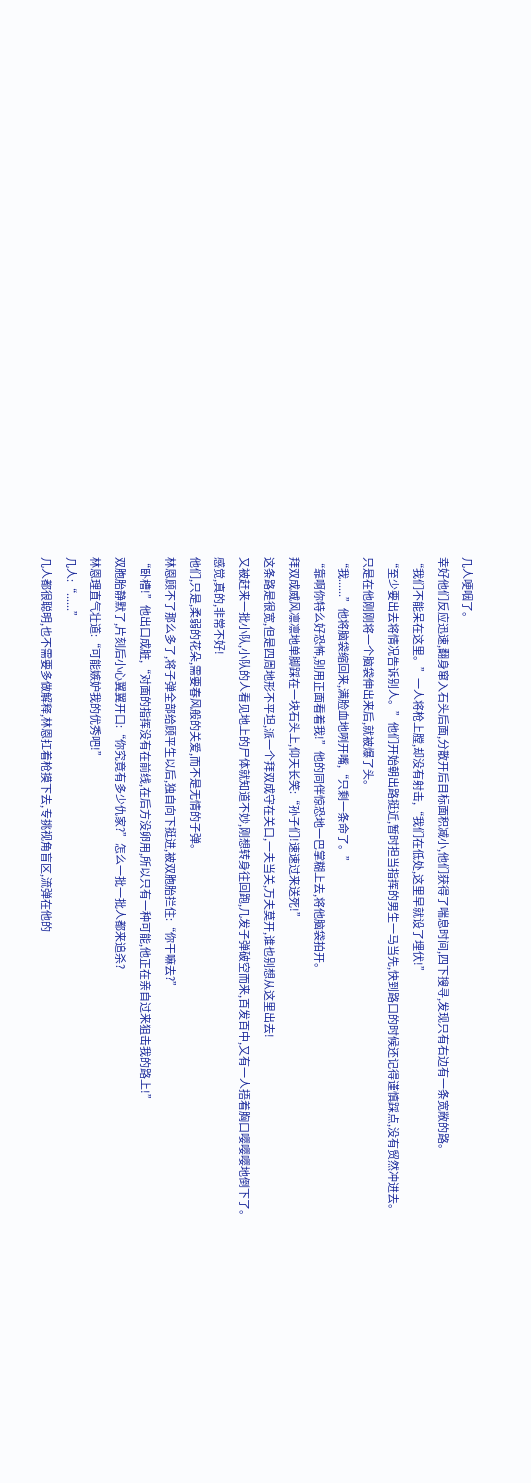几人哽咽了。
幸好他们反应迅速,翻身窜入石头后面,分散开后目标面积减小,他们获得了喘息时间,四下搜寻,发现只有右边有一条宽敞的路。
“我们不能呆在这里。”一人将枪上膛,却没有射击,“我们在低处,这里早就设了埋伏!”
“至少要出去将情况告诉别人。”他们开始朝出路挺近,暂时担当指挥的男生一马当先,快到路口的时候还记得谨慎踩点,没有贸然冲进去。
只是在他刚刚将一个脑袋伸出来后,就被爆了头。
“我......”他将脑袋缩回来,满脸血地咧开嘴,“只剩一条命了。”
“靠啊你特么好恐怖,别用正面看着我!”他的同伴惊恐地一巴掌糊上去,将他脑袋拍开。
拜双成威风凛凛地单脚踩在一块石头上,仰天长笑:“孙子们!速速过来送死!”
这条路是很宽,但是四周地形不平坦,派一个拜双成守在关口,一夫当关,万夫莫开,谁也别想从这里出去!
又被赶来一批小队,小队的人看见地上的尸体就知道不妙,刚想转身往回跑,几发子弹破空而来,百发百中,又有一人捂着胸口嘤嘤嘤地倒下了。
感觉,真的,非常不好!
他们,只是,柔弱的花朵,需要春风般的关爱,而不是无情的子弹。
林恩顾不了那么多了,将子弹全部给顾平生以后,独自向下挺进,被双胞胎拦住:“你干嘛去?”
“卧槽!”他出口成脏,“对面的指挥没有在前线,在后方没卵用,所以只有一种可能,他正在亲自过来狙击我的路上!”
双胞胎静默了,片刻后小心翼翼开口:“你究竟有多少仇家?”怎么一批一批人都来追杀?
林恩理直气壮道:“可能嫉妒我的优秀吧!”
几人:“......”
几人都很聪明,也不需要多做解释,林恩扛着枪摸下去,专挑视角盲区,流弹在他的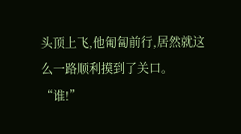头顶上飞,他匍匐前行,居然就这么一路顺利摸到了关口。
“谁!”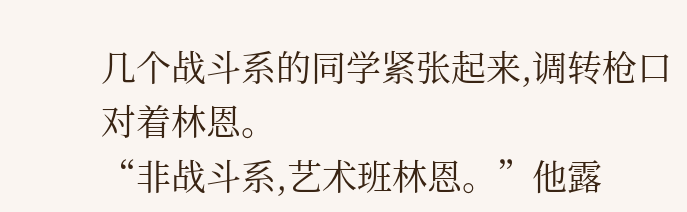几个战斗系的同学紧张起来,调转枪口对着林恩。
“非战斗系,艺术班林恩。”他露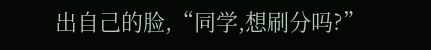出自己的脸,“同学,想刷分吗?”